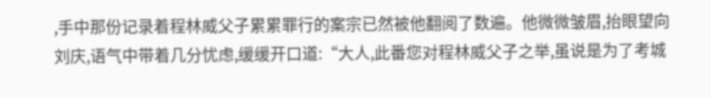,手中那份记录着程林威父子累累罪行的案宗已然被他翻阅了数遍。他微微皱眉,抬眼望向刘庆,语气中带着几分忧虑,缓缓开口道:“大人,此番您对程林威父子之举,虽说是为了考城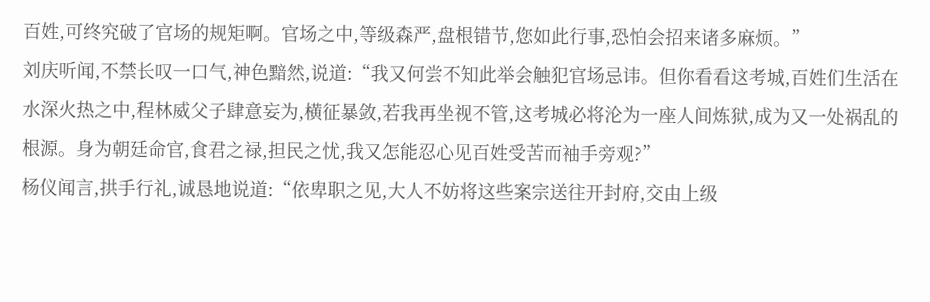百姓,可终究破了官场的规矩啊。官场之中,等级森严,盘根错节,您如此行事,恐怕会招来诸多麻烦。”
刘庆听闻,不禁长叹一口气,神色黯然,说道:“我又何尝不知此举会触犯官场忌讳。但你看看这考城,百姓们生活在水深火热之中,程林威父子肆意妄为,横征暴敛,若我再坐视不管,这考城必将沦为一座人间炼狱,成为又一处祸乱的根源。身为朝廷命官,食君之禄,担民之忧,我又怎能忍心见百姓受苦而袖手旁观?”
杨仪闻言,拱手行礼,诚恳地说道:“依卑职之见,大人不妨将这些案宗送往开封府,交由上级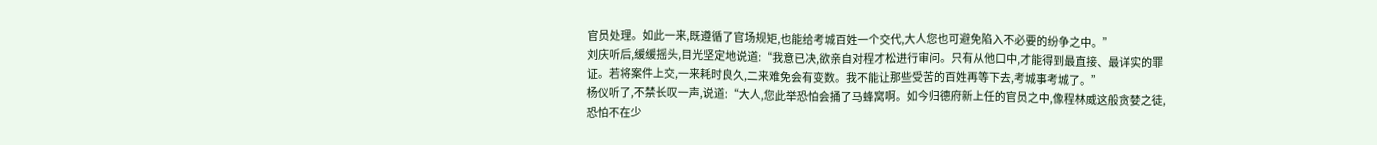官员处理。如此一来,既遵循了官场规矩,也能给考城百姓一个交代,大人您也可避免陷入不必要的纷争之中。”
刘庆听后,缓缓摇头,目光坚定地说道:“我意已决,欲亲自对程才松进行审问。只有从他口中,才能得到最直接、最详实的罪证。若将案件上交,一来耗时良久,二来难免会有变数。我不能让那些受苦的百姓再等下去,考城事考城了。”
杨仪听了,不禁长叹一声,说道:“大人,您此举恐怕会捅了马蜂窝啊。如今归德府新上任的官员之中,像程林威这般贪婪之徒,恐怕不在少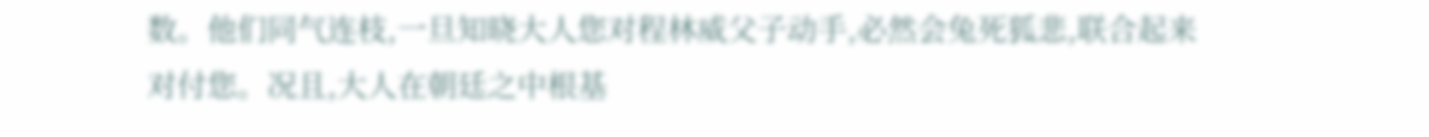数。他们同气连枝,一旦知晓大人您对程林威父子动手,必然会兔死狐悲,联合起来对付您。况且,大人在朝廷之中根基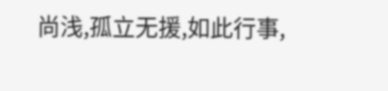尚浅,孤立无援,如此行事,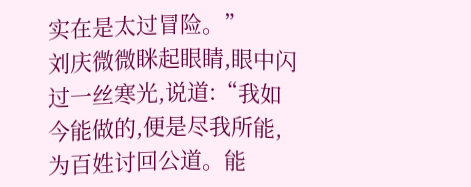实在是太过冒险。”
刘庆微微眯起眼睛,眼中闪过一丝寒光,说道:“我如今能做的,便是尽我所能,为百姓讨回公道。能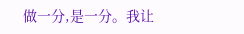做一分,是一分。我让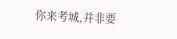你来考城,并非要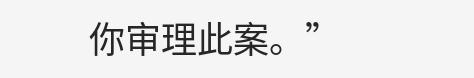你审理此案。”